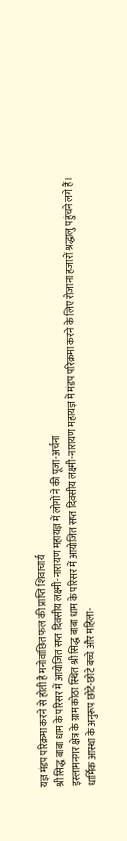यज्ञ मंडप परिक्रमा करने से होती है मनोवांछित फल की प्राप्ति शिवाचार्य
श्री सिद्ध बाबा धाम के परिसर में आयोजित सप्त दिवसीय लक्ष्मी-नारायण महायज्ञ में लोगों ने की पूजा-अर्चना
इस्लामनगर क्षेत्र के ग्राम कोठा स्थित श्री सिद्ध बाबा धाम के परिसर में आयोजित सप्त दिवसीय लक्ष्मी-नारायण महायज्ञ में मंडप परिक्रमा करने के लिए रोजाना हजारों श्रद्धालु पहुंचने लगे हैं।
धार्मिक आस्था के अनुरूप छोटे-छोटे बच्चे और महिला-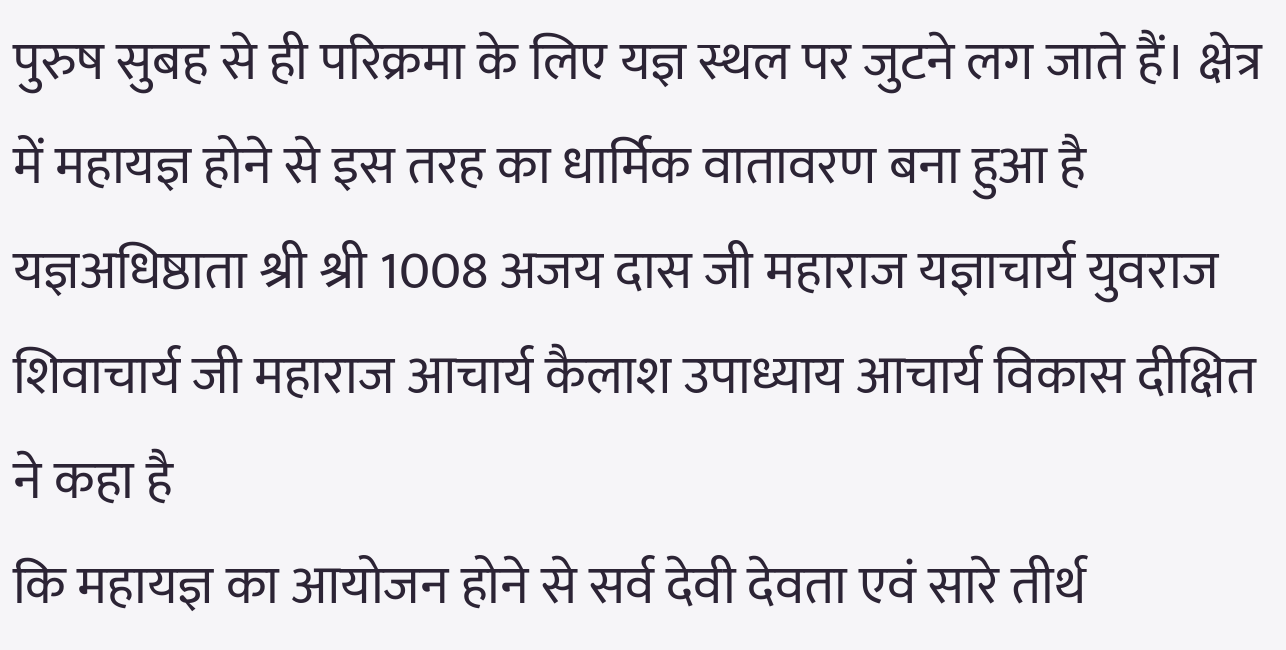पुरुष सुबह से ही परिक्रमा के लिए यज्ञ स्थल पर जुटने लग जाते हैं। क्षेत्र में महायज्ञ होने से इस तरह का धार्मिक वातावरण बना हुआ है
यज्ञअधिष्ठाता श्री श्री 1008 अजय दास जी महाराज यज्ञाचार्य युवराज शिवाचार्य जी महाराज आचार्य कैलाश उपाध्याय आचार्य विकास दीक्षित ने कहा है
कि महायज्ञ का आयोजन होने से सर्व देवी देवता एवं सारे तीर्थ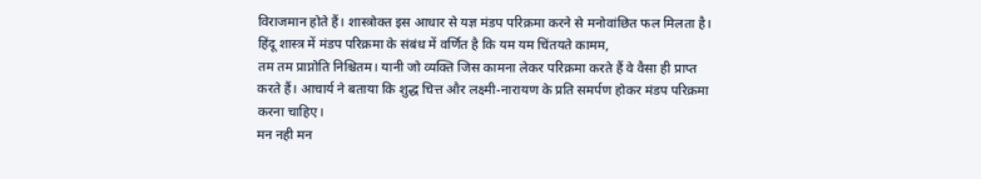विराजमान होते हैं। शास्त्रोक्त इस आधार से यज्ञ मंडप परिक्रमा करने से मनोवांछित फल मिलता है। हिंदू शास्त्र में मंडप परिक्रमा के संबंध में वर्णित है कि यम यम चिंतयते कामम,
तम तम प्राप्नोति निश्चितम। यानी जो व्यक्ति जिस कामना लेकर परिक्रमा करते हैं वे वैसा ही प्राप्त करते हैं। आचार्य ने बताया कि शुद्ध चित्त और लक्ष्मी-नारायण के प्रति समर्पण होकर मंडप परिक्रमा करना चाहिए।
मन नही मन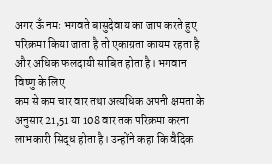अगर ऊँ नमः भगवते बासुदेवाय का जाप करते हुए परिक्रमा किया जाता है तो एकाग्रता कायम रहता है और अधिक फलदायी साबित होता है। भगवान विष्णु के लिए
कम से कम चार वार तथा अत्यधिक अपनी क्षमता के अनुसार 21,51 या 108 वार तक परिक्रमा करना लाभकारी सिद्ध होता है। उन्होंने कहा कि वैदिक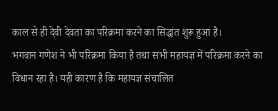काल से ही देवी देवता का परिक्रमा करने का सिद्धांत शुरू हुआ है।
भगवान गणेश ने भी परिक्रमा किया है तथा सभी महायज्ञ में परिक्रमा करने का विधान रहा है। यही कारण है कि महायज्ञ संचालित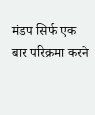मंडप सिर्फ एक बार परिक्रमा करने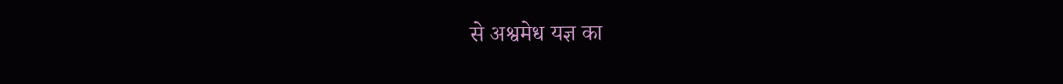से अश्वमेध यज्ञ का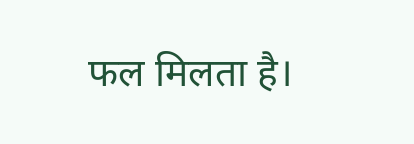फल मिलता है।